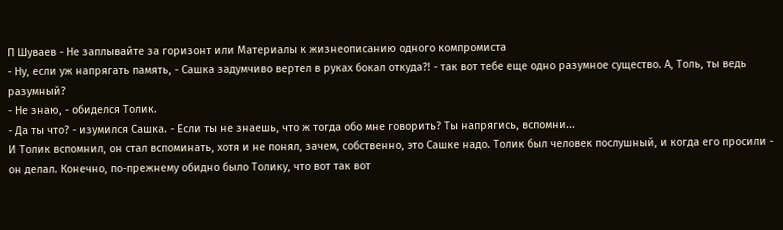П Шуваев - Не заплывайте за горизонт или Материалы к жизнеописанию одного компромиста
- Ну, если уж напрягать память, - Сашка задумчиво вертел в руках бокал откуда?! - так вот тебе еще одно разумное существо. А, Толь, ты ведь разумный?
- Не знаю, - обиделся Толик.
- Да ты что? - изумился Сашка. - Если ты не знаешь, что ж тогда обо мне говорить? Ты напрягись, вспомни...
И Толик вспомнил, он стал вспоминать, хотя и не понял, зачем, собственно, это Сашке надо. Толик был человек послушный, и когда его просили - он делал. Конечно, по-прежнему обидно было Толику, что вот так вот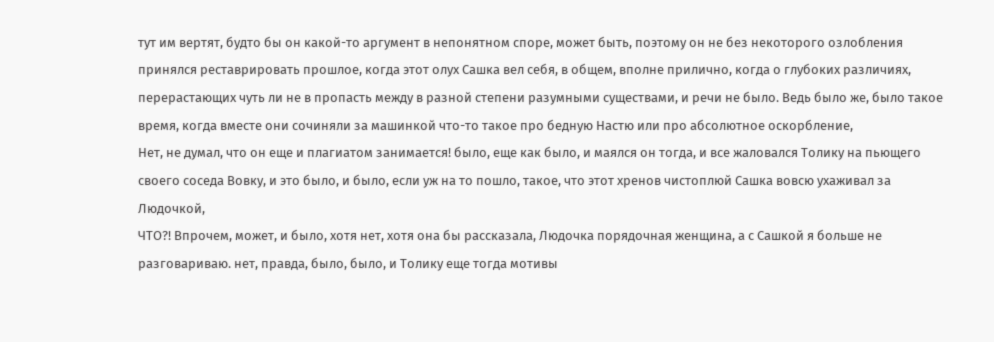тут им вертят, будто бы он какой-то аргумент в непонятном споре, может быть, поэтому он не без некоторого озлобления принялся реставрировать прошлое, когда этот олух Сашка вел себя, в общем, вполне прилично, когда о глубоких различиях, перерастающих чуть ли не в пропасть между в разной степени разумными существами, и речи не было. Ведь было же, было такое время, когда вместе они сочиняли за машинкой что-то такое про бедную Настю или про абсолютное оскорбление,
Нет, не думал, что он еще и плагиатом занимается! было, еще как было, и маялся он тогда, и все жаловался Толику на пьющего своего соседа Вовку, и это было, и было, если уж на то пошло, такое, что этот хренов чистоплюй Сашка вовсю ухаживал за Людочкой,
ЧТО?! Впрочем, может, и было, хотя нет, хотя она бы рассказала, Людочка порядочная женщина, а с Сашкой я больше не разговариваю. нет, правда, было, было, и Толику еще тогда мотивы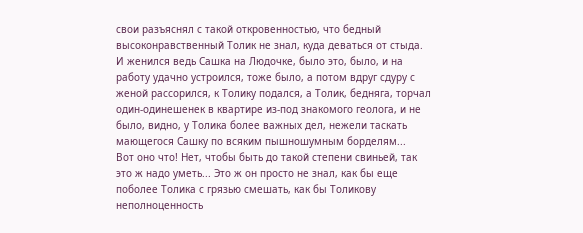свои разъяснял с такой откровенностью, что бедный высоконравственный Толик не знал, куда деваться от стыда. И женился ведь Сашка на Людочке, было это, было, и на работу удачно устроился, тоже было, а потом вдруг сдуру с женой рассорился, к Толику подался, а Толик, бедняга, торчал один-одинешенек в квартире из-под знакомого геолога, и не было, видно, у Толика более важных дел, нежели таскать мающегося Сашку по всяким пышношумным борделям...
Вот оно что! Нет, чтобы быть до такой степени свиньей, так это ж надо уметь... Это ж он просто не знал, как бы еще поболее Толика с грязью смешать, как бы Толикову неполноценность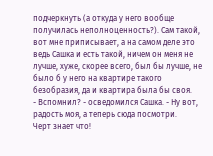подчеркнуть (а откуда у него вообще получилась неполноценность?). Сам такой, вот мне приписывает, а на самом деле это ведь Сашка и есть такой, ничем он меня не лучше, хуже, скорее всего, был бы лучше, не было б у него на квартире такого безобразия, да и квартира была бы своя.
- Вспомнил? - осведомился Сашка. - Ну вот, радость моя, а теперь сюда посмотри.
Черт знает что!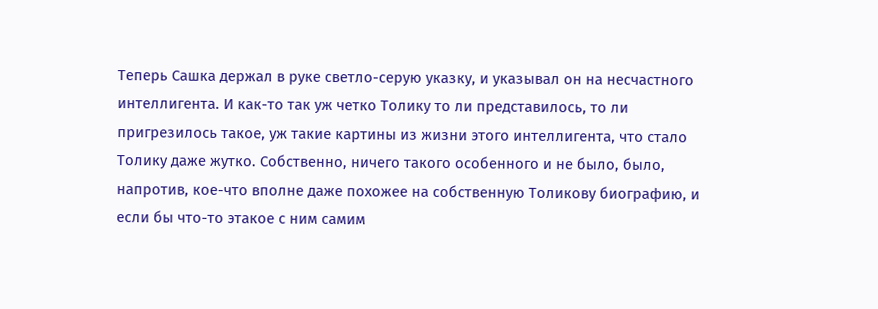Теперь Сашка держал в руке светло-серую указку, и указывал он на несчастного интеллигента. И как-то так уж четко Толику то ли представилось, то ли пригрезилось такое, уж такие картины из жизни этого интеллигента, что стало Толику даже жутко. Собственно, ничего такого особенного и не было, было, напротив, кое-что вполне даже похожее на собственную Толикову биографию, и если бы что-то этакое с ним самим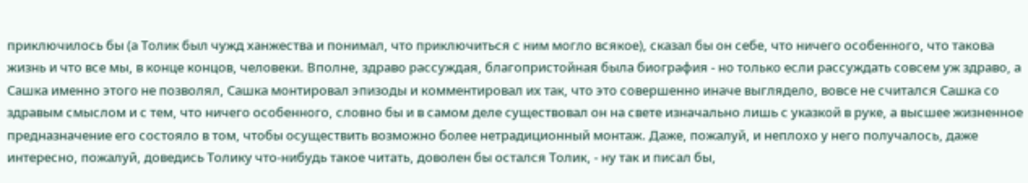приключилось бы (а Толик был чужд ханжества и понимал, что приключиться с ним могло всякое), сказал бы он себе, что ничего особенного, что такова жизнь и что все мы, в конце концов, человеки. Вполне, здраво рассуждая, благопристойная была биография - но только если рассуждать совсем уж здраво, а Сашка именно этого не позволял, Сашка монтировал эпизоды и комментировал их так, что это совершенно иначе выглядело, вовсе не считался Сашка со здравым смыслом и с тем, что ничего особенного, словно бы и в самом деле существовал он на свете изначально лишь с указкой в руке, а высшее жизненное предназначение его состояло в том, чтобы осуществить возможно более нетрадиционный монтаж. Даже, пожалуй, и неплохо у него получалось, даже интересно, пожалуй, доведись Толику что-нибудь такое читать, доволен бы остался Толик, - ну так и писал бы,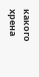какого хрена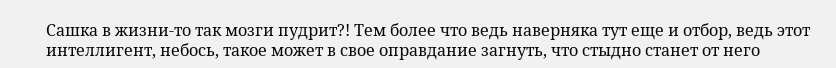Сашка в жизни-то так мозги пудрит?! Тем более что ведь наверняка тут еще и отбор, ведь этот интеллигент, небось, такое может в свое оправдание загнуть, что стыдно станет от него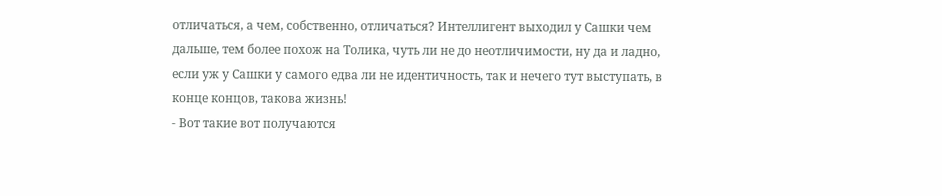отличаться, а чем, собственно, отличаться? Интеллигент выходил у Сашки чем дальше, тем более похож на Толика, чуть ли не до неотличимости, ну да и ладно, если уж у Сашки у самого едва ли не идентичность, так и нечего тут выступать, в конце концов, такова жизнь!
- Вот такие вот получаются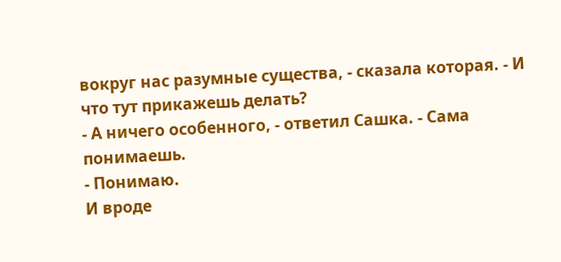вокруг нас разумные существа, - сказала которая. - И что тут прикажешь делать?
- А ничего особенного, - ответил Сашка. - Сама понимаешь.
- Понимаю.
И вроде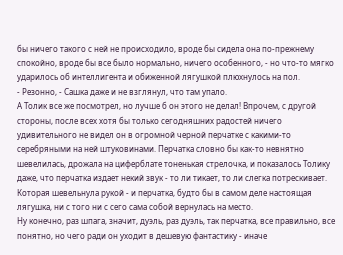бы ничего такого с ней не происходило, вроде бы сидела она по-прежнему спокойно, вроде бы все было нормально, ничего особенного, - но что-то мягко ударилось об интеллигента и обиженной лягушкой плюхнулось на пол.
- Резонно, - Сашка даже и не взглянул, что там упало.
А Толик все же посмотрел, но лучше б он этого не делал! Впрочем, с другой стороны, после всех хотя бы только сегодняшних радостей ничего удивительного не видел он в огромной черной перчатке с какими-то серебряными на ней штуковинами. Перчатка словно бы как-то невнятно шевелилась, дрожала на циферблате тоненькая стрелочка, и показалось Толику даже, что перчатка издает некий звук - то ли тикает, то ли слегка потрескивает. Которая шевельнула рукой - и перчатка, будто бы в самом деле настоящая лягушка, ни с того ни с сего сама собой вернулась на место.
Ну конечно, раз шпага, значит, дуэль, раз дуэль, так перчатка, все правильно, все понятно, но чего ради он уходит в дешевую фантастику - иначе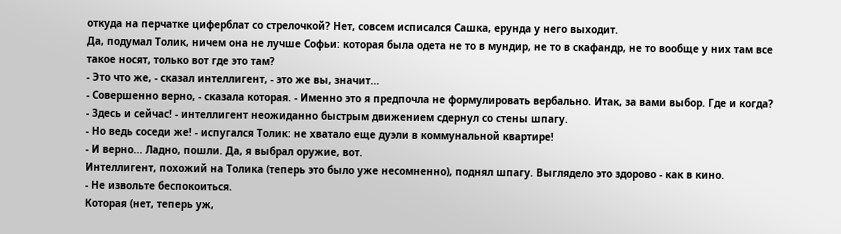откуда на перчатке циферблат со стрелочкой? Нет, совсем исписался Сашка, ерунда у него выходит.
Да, подумал Толик, ничем она не лучше Софьи: которая была одета не то в мундир, не то в скафандр, не то вообще у них там все такое носят, только вот где это там?
- Это что же, - сказал интеллигент, - это же вы, значит...
- Совершенно верно, - сказала которая. - Именно это я предпочла не формулировать вербально. Итак, за вами выбор. Где и когда?
- Здесь и сейчас! - интеллигент неожиданно быстрым движением сдернул со стены шпагу.
- Но ведь соседи же! - испугался Толик: не хватало еще дуэли в коммунальной квартире!
- И верно... Ладно, пошли. Да, я выбрал оружие, вот.
Интеллигент, похожий на Толика (теперь это было уже несомненно), поднял шпагу. Выглядело это здорово - как в кино.
- Не извольте беспокоиться.
Которая (нет, теперь уж,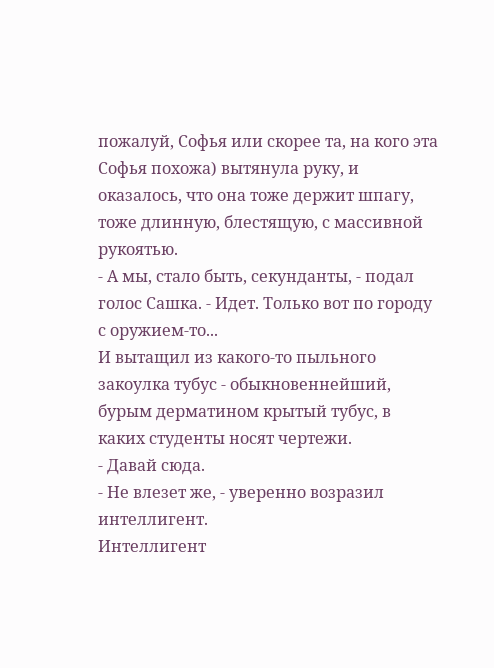пожалуй, Софья или скорее та, на кого эта Софья похожа) вытянула руку, и оказалось, что она тоже держит шпагу, тоже длинную, блестящую, с массивной рукоятью.
- А мы, стало быть, секунданты, - подал голос Сашка. - Идет. Только вот по городу с оружием-то...
И вытащил из какого-то пыльного закоулка тубус - обыкновеннейший, бурым дерматином крытый тубус, в каких студенты носят чертежи.
- Давай сюда.
- Не влезет же, - уверенно возразил интеллигент.
Интеллигент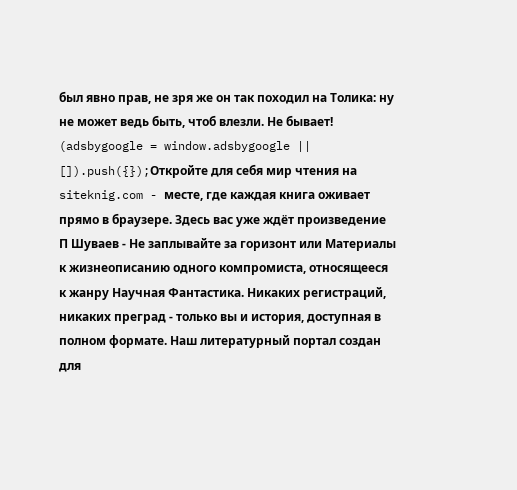был явно прав, не зря же он так походил на Толика: ну не может ведь быть, чтоб влезли. Не бывает!
(adsbygoogle = window.adsbygoogle || []).push({});Откройте для себя мир чтения на siteknig.com - месте, где каждая книга оживает прямо в браузере. Здесь вас уже ждёт произведение П Шуваев - Не заплывайте за горизонт или Материалы к жизнеописанию одного компромиста, относящееся к жанру Научная Фантастика. Никаких регистраций, никаких преград - только вы и история, доступная в полном формате. Наш литературный портал создан для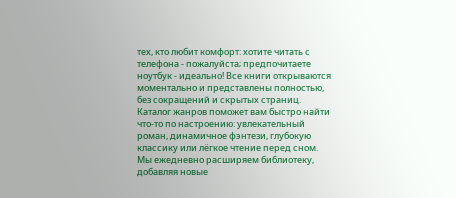тех, кто любит комфорт: хотите читать с телефона - пожалуйста; предпочитаете ноутбук - идеально! Все книги открываются моментально и представлены полностью, без сокращений и скрытых страниц. Каталог жанров поможет вам быстро найти что-то по настроению: увлекательный роман, динамичное фэнтези, глубокую классику или лёгкое чтение перед сном. Мы ежедневно расширяем библиотеку, добавляя новые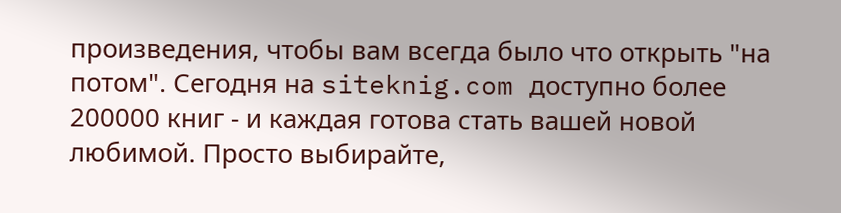произведения, чтобы вам всегда было что открыть "на потом". Сегодня на siteknig.com доступно более 200000 книг - и каждая готова стать вашей новой любимой. Просто выбирайте,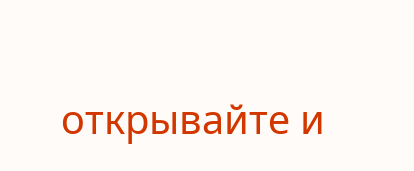открывайте и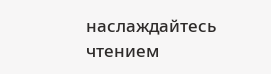наслаждайтесь чтением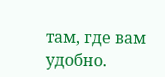там, где вам удобно.